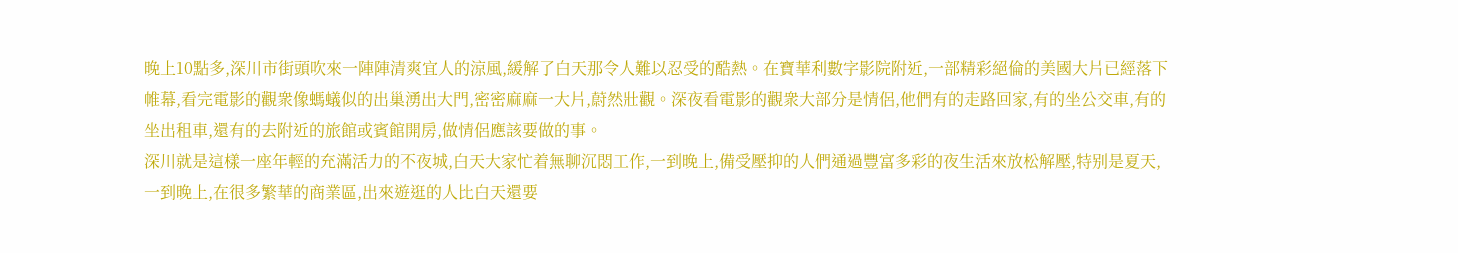晚上10點多,深川市街頭吹來一陣陣清爽宜人的涼風,緩解了白天那令人難以忍受的酷熱。在寶華利數字影院附近,一部精彩絕倫的美國大片已經落下帷幕,看完電影的觀衆像螞蟻似的出巢湧出大門,密密麻麻一大片,蔚然壯觀。深夜看電影的觀衆大部分是情侶,他們有的走路回家,有的坐公交車,有的坐出租車,還有的去附近的旅館或賓館開房,做情侶應該要做的事。
深川就是這樣一座年輕的充滿活力的不夜城,白天大家忙着無聊沉悶工作,一到晚上,備受壓抑的人們通過豐富多彩的夜生活來放松解壓,特别是夏天,一到晚上,在很多繁華的商業區,出來遊逛的人比白天還要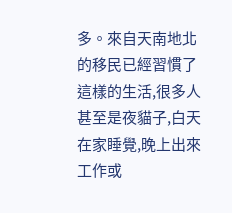多。來自天南地北的移民已經習慣了這樣的生活,很多人甚至是夜貓子,白天在家睡覺,晚上出來工作或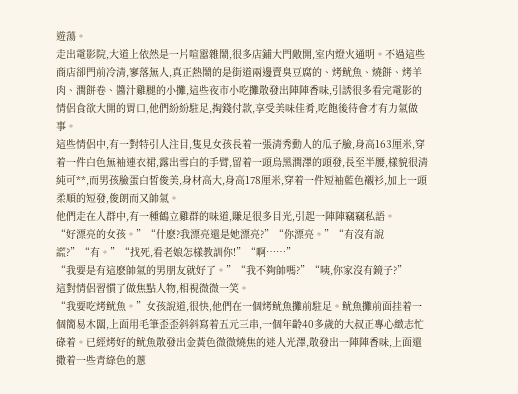遊蕩。
走出電影院,大道上依然是一片喧嚣雜鬧,很多店鋪大門敞開,室内燈火通明。不過這些商店卻門前冷清,寥落無人,真正熱鬧的是街道兩邊賣臭豆腐的、烤鱿魚、燒餅、烤羊肉、潤餅卷、醬汁雞腿的小攤,這些夜市小吃攤散發出陣陣香味,引誘很多看完電影的情侶食欲大開的胃口,他們紛紛駐足,掏錢付款,享受美味佳肴,吃飽後待會才有力氣做事。
這些情侶中,有一對特引人注目,隻見女孩長着一張清秀動人的瓜子臉,身高163厘米,穿着一件白色無袖連衣裙,露出雪白的手臂,留着一頭烏黑潤澤的頭發,長至半腰,樣貌很清純可**,而男孩臉蛋白皙俊美,身材高大,身高178厘米,穿着一件短袖藍色襯衫,加上一頭柔順的短發,俊朗而又帥氣。
他們走在人群中,有一種鶴立雞群的味道,賺足很多目光,引起一陣陣竊竊私語。
“好漂亮的女孩。”“什麽?我漂亮還是她漂亮?”“你漂亮。”“有沒有說謊?”“有。”“找死,看老娘怎樣教訓你!”“啊……”
“我要是有這麽帥氣的男朋友就好了。”“我不夠帥嗎?”“咦,你家沒有鏡子?”
這對情侶習慣了做焦點人物,相視微微一笑。
“我要吃烤鱿魚。”女孩說道,很快,他們在一個烤鱿魚攤前駐足。鱿魚攤前面挂着一個簡易木闆,上面用毛筆歪歪斜斜寫着五元三串,一個年齡40多歲的大叔正專心緻志忙碌着。已經烤好的鱿魚散發出金黃色微微燒焦的迷人光澤,散發出一陣陣香味,上面還撒着一些青綠色的蔥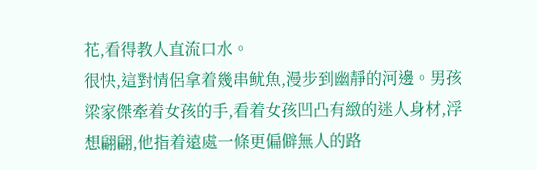花,看得教人直流口水。
很快,這對情侶拿着幾串鱿魚,漫步到幽靜的河邊。男孩梁家傑牽着女孩的手,看着女孩凹凸有緻的迷人身材,浮想翩翩,他指着遠處一條更偏僻無人的路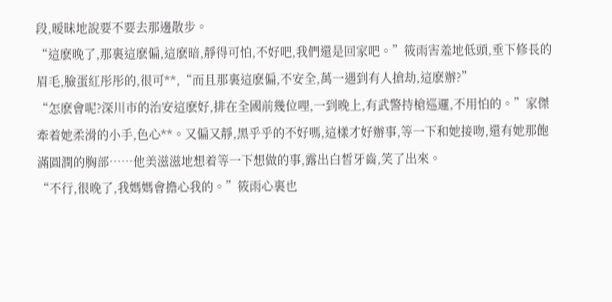段,暧昧地說要不要去那邊散步。
“這麽晚了,那裏這麽偏,這麽暗,靜得可怕,不好吧,我們還是回家吧。”筱雨害羞地低頭,垂下修長的眉毛,臉蛋紅彤彤的,很可**,“而且那裏這麽偏,不安全,萬一遇到有人搶劫,這麽辦?”
“怎麽會呢?深川市的治安這麽好,排在全國前幾位哩,一到晚上,有武警持槍巡邏,不用怕的。”家傑牽着她柔滑的小手,色心**。又偏又靜,黑乎乎的不好嗎,這樣才好辦事,等一下和她接吻,還有她那飽滿圓潤的胸部……他美滋滋地想着等一下想做的事,露出白皙牙齒,笑了出來。
“不行,很晚了,我媽媽會擔心我的。”筱雨心裏也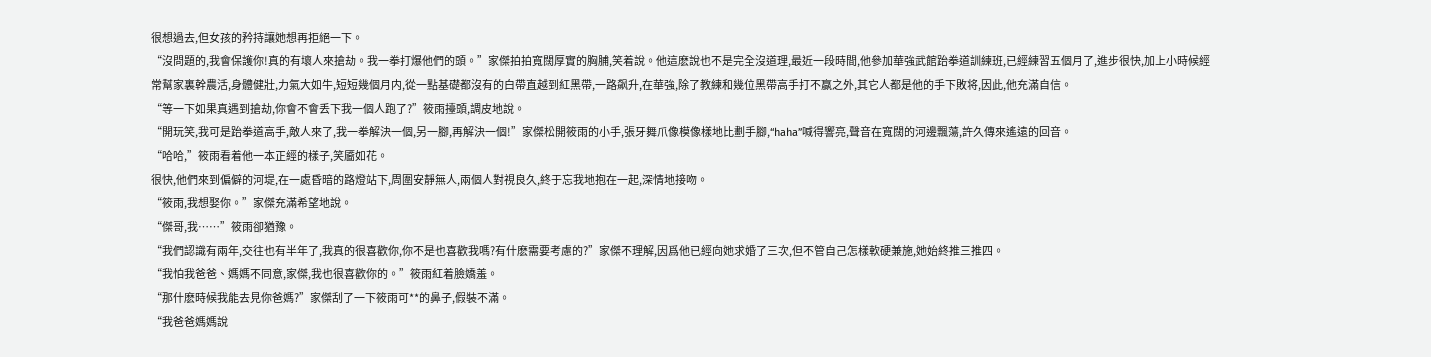很想過去,但女孩的矜持讓她想再拒絕一下。
“沒問題的,我會保護你!真的有壞人來搶劫。我一拳打爆他們的頭。”家傑拍拍寬闊厚實的胸脯,笑着說。他這麽說也不是完全沒道理,最近一段時間,他參加華強武館跆拳道訓練班,已經練習五個月了,進步很快,加上小時候經常幫家裏幹農活,身體健壯,力氣大如牛,短短幾個月内,從一點基礎都沒有的白帶直越到紅黑帶,一路飙升,在華強,除了教練和幾位黑帶高手打不赢之外,其它人都是他的手下敗将,因此,他充滿自信。
“等一下如果真遇到搶劫,你會不會丢下我一個人跑了?”筱雨擡頭,調皮地說。
“開玩笑,我可是跆拳道高手,敵人來了,我一拳解決一個,另一腳,再解決一個!”家傑松開筱雨的小手,張牙舞爪像模像樣地比劃手腳,“haha”喊得響亮,聲音在寬闊的河邊飄蕩,許久傳來遙遠的回音。
“哈哈,”筱雨看着他一本正經的樣子,笑靥如花。
很快,他們來到偏僻的河堤,在一處昏暗的路燈站下,周圍安靜無人,兩個人對視良久,終于忘我地抱在一起,深情地接吻。
“筱雨,我想娶你。”家傑充滿希望地說。
“傑哥,我……”筱雨卻猶豫。
“我們認識有兩年,交往也有半年了,我真的很喜歡你,你不是也喜歡我嗎?有什麽需要考慮的?”家傑不理解,因爲他已經向她求婚了三次,但不管自己怎樣軟硬兼施,她始終推三推四。
“我怕我爸爸、媽媽不同意,家傑,我也很喜歡你的。”筱雨紅着臉嬌羞。
“那什麽時候我能去見你爸媽?”家傑刮了一下筱雨可**的鼻子,假裝不滿。
“我爸爸媽媽說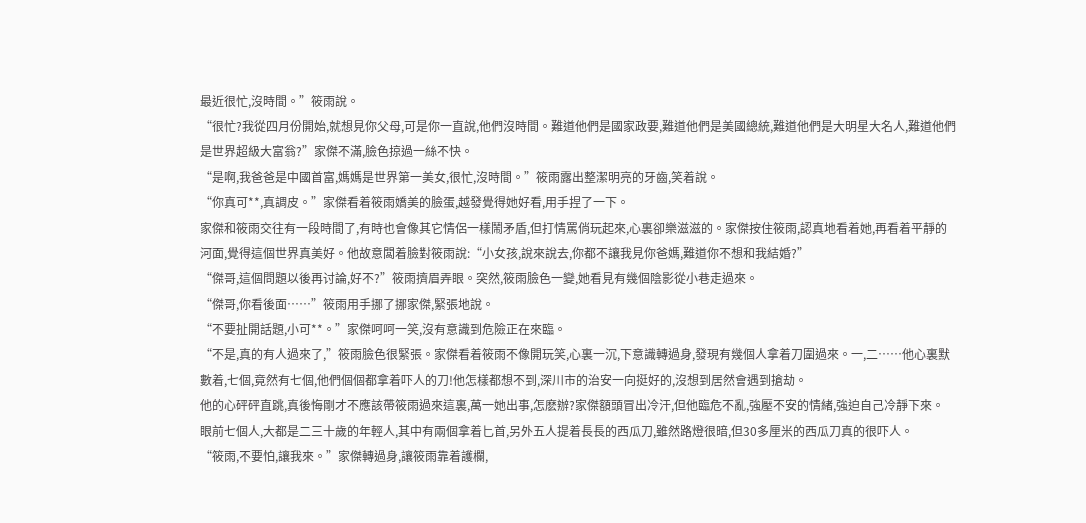最近很忙,沒時間。”筱雨說。
“很忙?我從四月份開始,就想見你父母,可是你一直說,他們沒時間。難道他們是國家政要,難道他們是美國總統,難道他們是大明星大名人,難道他們是世界超級大富翁?”家傑不滿,臉色掠過一絲不快。
“是啊,我爸爸是中國首富,媽媽是世界第一美女,很忙,沒時間。”筱雨露出整潔明亮的牙齒,笑着說。
“你真可**,真調皮。”家傑看着筱雨嬌美的臉蛋,越發覺得她好看,用手捏了一下。
家傑和筱雨交往有一段時間了,有時也會像其它情侶一樣鬧矛盾,但打情罵俏玩起來,心裏卻樂滋滋的。家傑按住筱雨,認真地看着她,再看着平靜的河面,覺得這個世界真美好。他故意闆着臉對筱雨說:“小女孩,說來說去,你都不讓我見你爸媽,難道你不想和我結婚?”
“傑哥,這個問題以後再讨論,好不?”筱雨擠眉弄眼。突然,筱雨臉色一變,她看見有幾個陰影從小巷走過來。
“傑哥,你看後面……”筱雨用手挪了挪家傑,緊張地說。
“不要扯開話題,小可**。”家傑呵呵一笑,沒有意識到危險正在來臨。
“不是,真的有人過來了,”筱雨臉色很緊張。家傑看着筱雨不像開玩笑,心裏一沉,下意識轉過身,發現有幾個人拿着刀圍過來。一,二……他心裏默數着,七個,竟然有七個,他們個個都拿着吓人的刀!他怎樣都想不到,深川市的治安一向挺好的,沒想到居然會遇到搶劫。
他的心砰砰直跳,真後悔剛才不應該帶筱雨過來這裏,萬一她出事,怎麽辦?家傑額頭冒出冷汗,但他臨危不亂,強壓不安的情緒,強迫自己冷靜下來。
眼前七個人,大都是二三十歲的年輕人,其中有兩個拿着匕首,另外五人提着長長的西瓜刀,雖然路燈很暗,但30多厘米的西瓜刀真的很吓人。
“筱雨,不要怕,讓我來。”家傑轉過身,讓筱雨靠着護欄,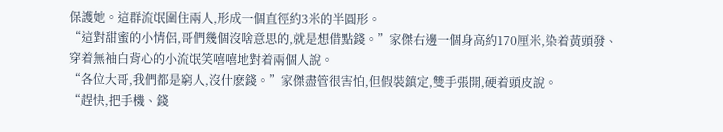保護她。這群流氓圍住兩人,形成一個直徑約3米的半圓形。
“這對甜蜜的小情侶,哥們幾個沒啥意思的,就是想借點錢。”家傑右邊一個身高約170厘米,染着黃頭發、穿着無袖白背心的小流氓笑嘻嘻地對着兩個人說。
“各位大哥,我們都是窮人,沒什麽錢。”家傑盡管很害怕,但假裝鎮定,雙手張開,硬着頭皮說。
“趕快,把手機、錢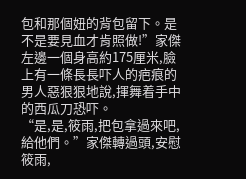包和那個妞的背包留下。是不是要見血才肯照做!”家傑左邊一個身高約175厘米,臉上有一條長長吓人的疤痕的男人惡狠狠地說,揮舞着手中的西瓜刀恐吓。
“是,是,筱雨,把包拿過來吧,給他們。”家傑轉過頭,安慰筱雨,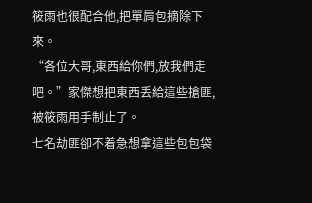筱雨也很配合他,把單肩包摘除下來。
“各位大哥,東西給你們,放我們走吧。”家傑想把東西丢給這些搶匪,被筱雨用手制止了。
七名劫匪卻不着急想拿這些包包袋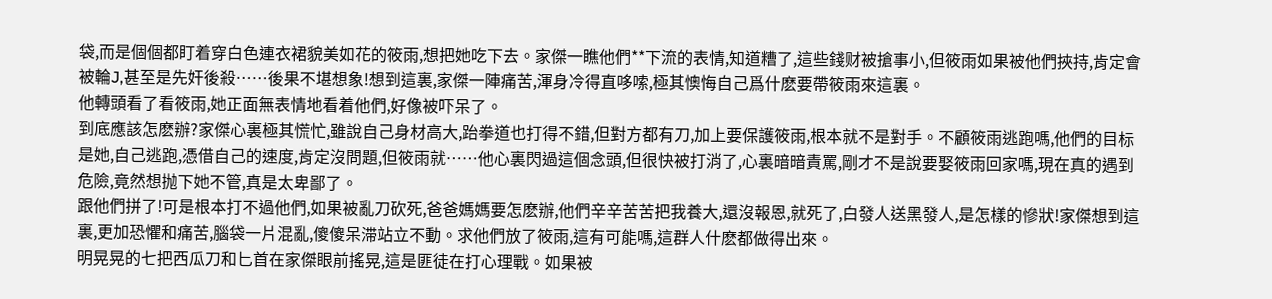袋,而是個個都盯着穿白色連衣裙貌美如花的筱雨,想把她吃下去。家傑一瞧他們**下流的表情,知道糟了,這些錢财被搶事小,但筱雨如果被他們挾持,肯定會被輪J,甚至是先奸後殺……後果不堪想象!想到這裏,家傑一陣痛苦,渾身冷得直哆嗦,極其懊悔自己爲什麽要帶筱雨來這裏。
他轉頭看了看筱雨,她正面無表情地看着他們,好像被吓呆了。
到底應該怎麽辦?家傑心裏極其慌忙,雖說自己身材高大,跆拳道也打得不錯,但對方都有刀,加上要保護筱雨,根本就不是對手。不顧筱雨逃跑嗎,他們的目标是她,自己逃跑,憑借自己的速度,肯定沒問題,但筱雨就……他心裏閃過這個念頭,但很快被打消了,心裏暗暗責罵,剛才不是說要娶筱雨回家嗎,現在真的遇到危險,竟然想抛下她不管,真是太卑鄙了。
跟他們拼了!可是根本打不過他們,如果被亂刀砍死,爸爸媽媽要怎麽辦,他們辛辛苦苦把我養大,還沒報恩,就死了,白發人送黑發人,是怎樣的慘狀!家傑想到這裏,更加恐懼和痛苦,腦袋一片混亂,傻傻呆滞站立不動。求他們放了筱雨,這有可能嗎,這群人什麽都做得出來。
明晃晃的七把西瓜刀和匕首在家傑眼前搖晃,這是匪徒在打心理戰。如果被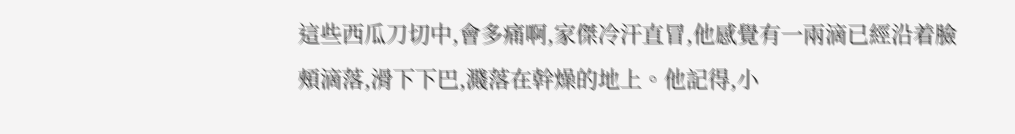這些西瓜刀切中,會多痛啊,家傑冷汗直冒,他感覺有一兩滴已經沿着臉頰滴落,滑下下巴,濺落在幹燥的地上。他記得,小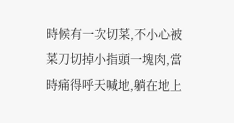時候有一次切菜,不小心被菜刀切掉小指頭一塊肉,當時痛得呼天喊地,躺在地上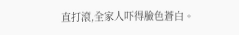直打滾,全家人吓得臉色蒼白。